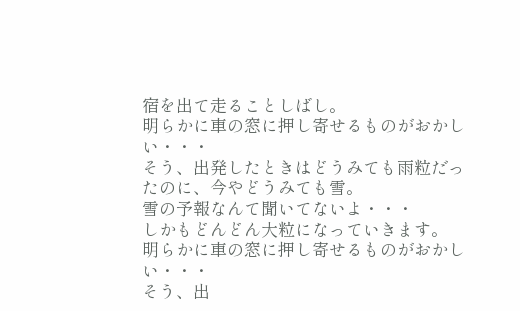宿を出て走ることしばし。
明らかに車の窓に押し寄せるものがおかしい・・・
そう、出発したときはどうみても雨粒だったのに、今やどうみても雪。
雪の予報なんて聞いてないよ・・・
しかもどんどん大粒になっていきます。
明らかに車の窓に押し寄せるものがおかしい・・・
そう、出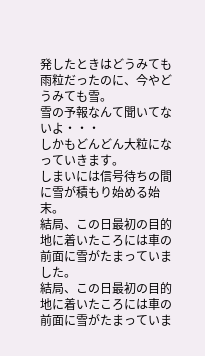発したときはどうみても雨粒だったのに、今やどうみても雪。
雪の予報なんて聞いてないよ・・・
しかもどんどん大粒になっていきます。
しまいには信号待ちの間に雪が積もり始める始末。
結局、この日最初の目的地に着いたころには車の前面に雪がたまっていました。
結局、この日最初の目的地に着いたころには車の前面に雪がたまっていま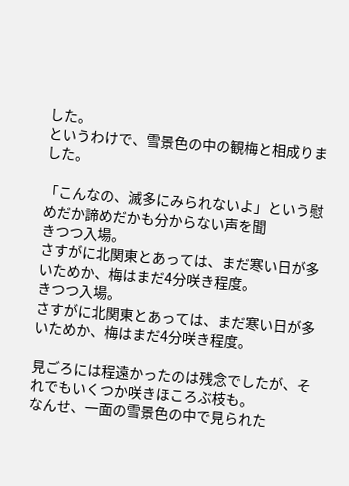した。
というわけで、雪景色の中の観梅と相成りました。

「こんなの、滅多にみられないよ」という慰めだか諦めだかも分からない声を聞
きつつ入場。
さすがに北関東とあっては、まだ寒い日が多いためか、梅はまだ4分咲き程度。
きつつ入場。
さすがに北関東とあっては、まだ寒い日が多いためか、梅はまだ4分咲き程度。

見ごろには程遠かったのは残念でしたが、それでもいくつか咲きほころぶ枝も。
なんせ、一面の雪景色の中で見られた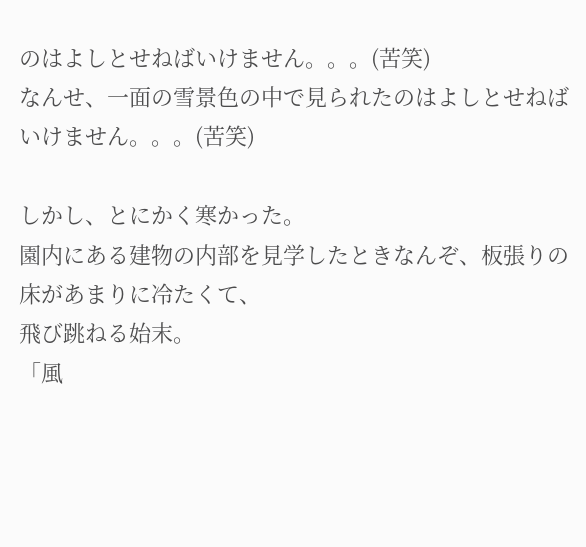のはよしとせねばいけません。。。(苦笑)
なんせ、一面の雪景色の中で見られたのはよしとせねばいけません。。。(苦笑)

しかし、とにかく寒かった。
園内にある建物の内部を見学したときなんぞ、板張りの床があまりに冷たくて、
飛び跳ねる始末。
「風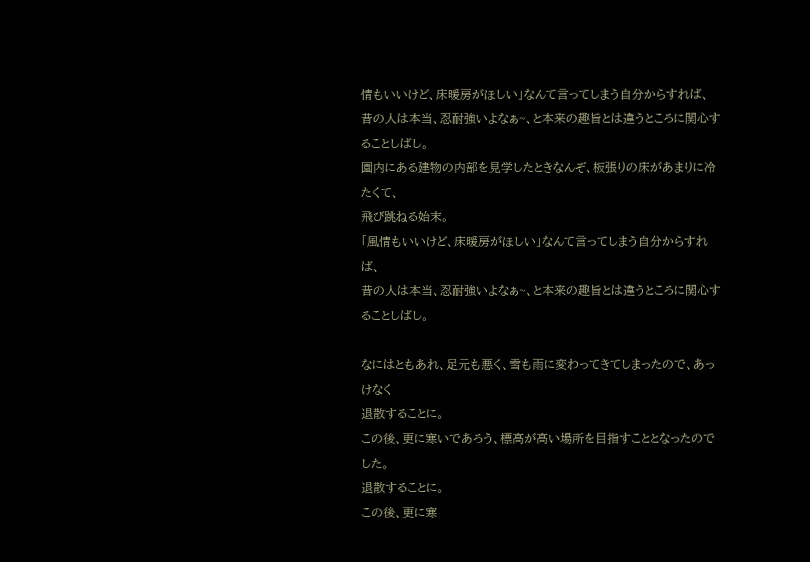情もいいけど、床暖房がほしい」なんて言ってしまう自分からすれば、
昔の人は本当、忍耐強いよなぁ~、と本来の趣旨とは違うところに関心することしばし。
園内にある建物の内部を見学したときなんぞ、板張りの床があまりに冷たくて、
飛び跳ねる始末。
「風情もいいけど、床暖房がほしい」なんて言ってしまう自分からすれば、
昔の人は本当、忍耐強いよなぁ~、と本来の趣旨とは違うところに関心することしばし。

なにはともあれ、足元も悪く、雪も雨に変わってきてしまったので、あっけなく
退散することに。
この後、更に寒いであろう、標高が高い場所を目指すこととなったのでした。
退散することに。
この後、更に寒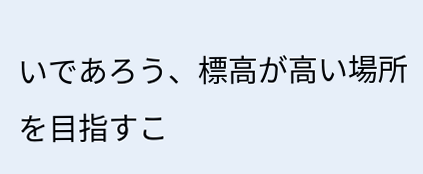いであろう、標高が高い場所を目指すこ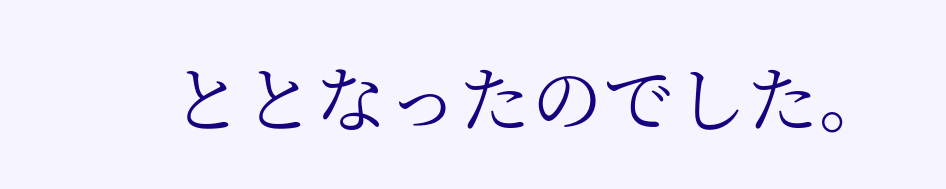ととなったのでした。